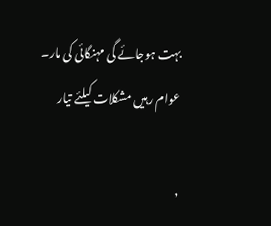بہت ہوجائے گی مہنگائی کی مار۔ عوام رہیں مشکلات کیلئے تیار

,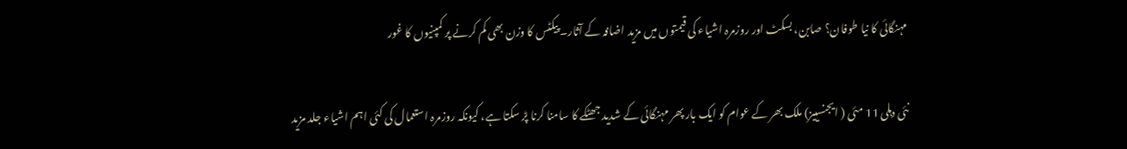مہنگائی کا نیا طوفان؟ صابن، بسکٹ اور روزمرہ اشیاء کی قیمتوں میں مزید اضافہ کے آثار۔ پیکٹس کا وزن بھی کم کرنے پر کمپنیوں کا غور

نئی دہلی 11 مئی ( ایجنسییز) ملک بھر کے عوام کو ایک بار پھر مہنگائی کے شدید جھٹکے کا سامنا کرنا پڑ سکتا ہے، کیونکہ روزمرہ استعمال کی کئی اہم اشیاء جلد مزید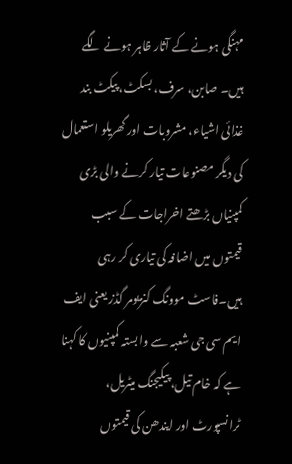مہنگی ہونے کے آثار ظاہر ہونے لگے ہیں۔ صابن، سرف، بسکٹ، پیکٹ بند غذائی اشیاء، مشروبات اور گھریلو استعمال کی دیگر مصنوعات تیار کرنے والی بڑی کمپنیاں بڑھتے اخراجات کے سبب قیمتوں میں اضافہ کی تیاری کر رہی ہیں۔فاسٹ موونگ کنزیومر گڈز یعنی ایف ایم سی جی شعبہ سے وابستہ کمپنیوں کا کہنا ہے کہ خام تیل، پیکیجنگ میٹریل، ٹرانسپورٹ اور ایندھن کی قیمتوں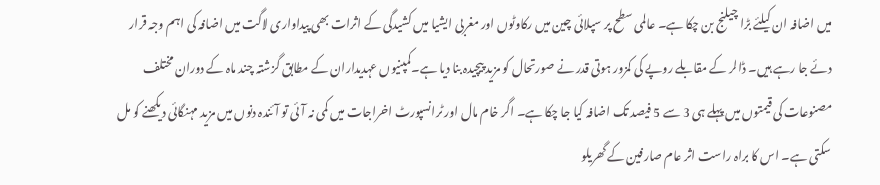میں اضافہ ان کیلئے بڑا چیلنج بن چکا ہے۔ عالمی سطح پر سپلائی چین میں رکاوٹوں اور مغربی ایشیا میں کشیدگی کے اثرات بھی پیداواری لاگت میں اضافہ کی اہم وجہ قرار دئے جا رہے ہیں۔ ڈالر کے مقابلے روپے کی کمزور ہوتی قدر نے صورتحال کو مزید پیچیدہ بنا دیا ہے۔کمپنیوں عہدیداران کے مطابق گزشتہ چند ماہ کے دوران مختلف مصنوعات کی قیمتوں میں پہلے ہی 3 سے 5 فیصد تک اضافہ کیا جا چکا ہے۔ اگر خام مال اور ٹرانسپورٹ اخراجات میں کمی نہ آئی تو آئندہ دنوں میں مزید مہنگائی دیکھنے کو مل سکتی ہے۔ اس کا براہ راست اثر عام صارفین کے گھریلو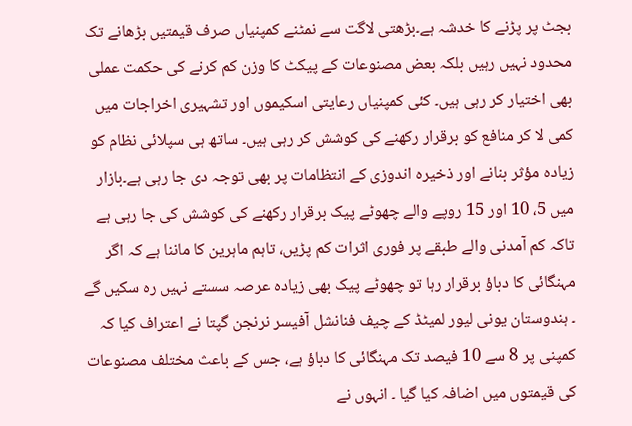بجٹ پر پڑنے کا خدشہ ہے۔بڑھتی لاگت سے نمٹنے کمپنیاں صرف قیمتیں بڑھانے تک محدود نہیں رہیں بلکہ بعض مصنوعات کے پیکٹ کا وزن کم کرنے کی حکمت عملی بھی اختیار کر رہی ہیں۔ کئی کمپنیاں رعایتی اسکیموں اور تشہیری اخراجات میں کمی لا کر منافع کو برقرار رکھنے کی کوشش کر رہی ہیں۔ ساتھ ہی سپلائی نظام کو زیادہ مؤثر بنانے اور ذخیرہ اندوزی کے انتظامات پر بھی توجہ دی جا رہی ہے۔بازار میں 5، 10 اور 15 روپے والے چھوٹے پیک برقرار رکھنے کی کوشش کی جا رہی ہے تاکہ کم آمدنی والے طبقے پر فوری اثرات کم پڑیں، تاہم ماہرین کا ماننا ہے کہ اگر مہنگائی کا دباؤ برقرار رہا تو چھوٹے پیک بھی زیادہ عرصہ سستے نہیں رہ سکیں گے ۔ ہندوستان یونی لیور لمیٹڈ کے چیف فنانشل آفیسر نرنجن گپتا نے اعتراف کیا کہ کمپنی پر 8 سے 10 فیصد تک مہنگائی کا دباؤ ہے، جس کے باعث مختلف مصنوعات کی قیمتوں میں اضافہ کیا گیا ۔ انہوں نے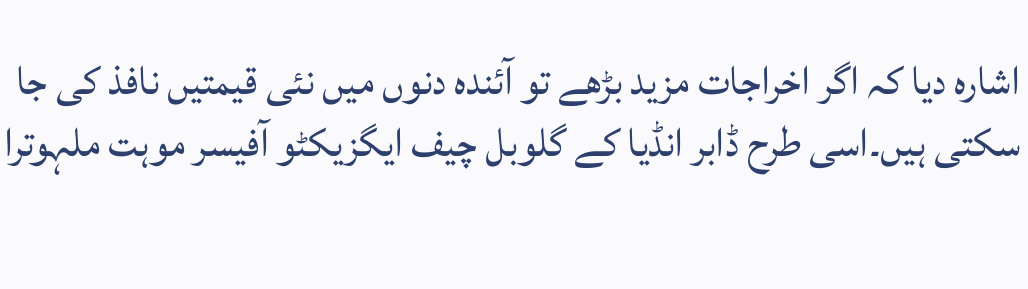اشارہ دیا کہ اگر اخراجات مزید بڑھے تو آئندہ دنوں میں نئی قیمتیں نافذ کی جا سکتی ہیں۔اسی طرح ڈابر انڈیا کے گلوبل چیف ایگزیکٹو آفیسر موہت ملہوترا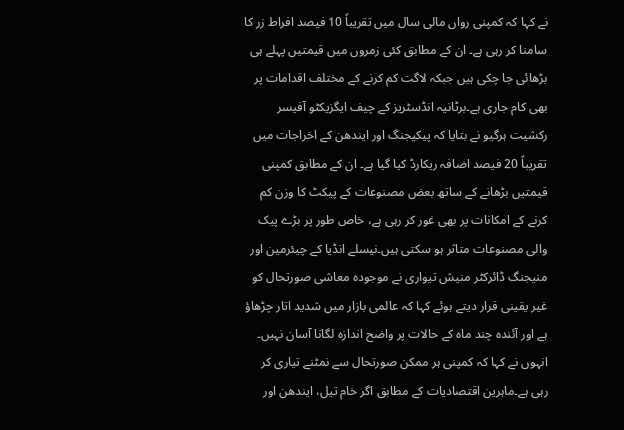نے کہا کہ کمپنی رواں مالی سال میں تقریباً 10 فیصد افراط زر کا سامنا کر رہی ہے۔ ان کے مطابق کئی زمروں میں قیمتیں پہلے ہی بڑھائی جا چکی ہیں جبکہ لاگت کم کرنے کے مختلف اقدامات پر بھی کام جاری ہے۔برٹانیہ انڈسٹریز کے چیف ایگزیکٹو آفیسر رکشیت ہرگیو نے بتایا کہ پیکیجنگ اور ایندھن کے اخراجات میں تقریباً 20 فیصد اضافہ ریکارڈ کیا گیا ہے۔ ان کے مطابق کمپنی قیمتیں بڑھانے کے ساتھ بعض مصنوعات کے پیکٹ کا وزن کم کرنے کے امکانات پر بھی غور کر رہی ہے، خاص طور پر بڑے پیک والی مصنوعات متاثر ہو سکتی ہیں۔نیسلے انڈیا کے چیئرمین اور منیجنگ ڈائرکٹر منیش تیواری نے موجودہ معاشی صورتحال کو غیر یقینی قرار دیتے ہوئے کہا کہ عالمی بازار میں شدید اتار چڑھاؤ ہے اور آئندہ چند ماہ کے حالات پر واضح اندازہ لگانا آسان نہیں۔ انہوں نے کہا کہ کمپنی ہر ممکن صورتحال سے نمٹنے تیاری کر رہی ہے۔ماہرین اقتصادیات کے مطابق اگر خام تیل، ایندھن اور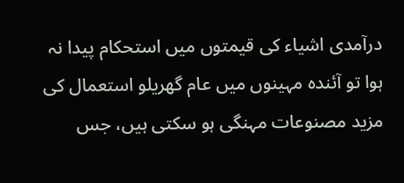درآمدی اشیاء کی قیمتوں میں استحکام پیدا نہ ہوا تو آئندہ مہینوں میں عام گھریلو استعمال کی مزید مصنوعات مہنگی ہو سکتی ہیں، جس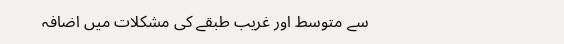سے متوسط اور غریب طبقے کی مشکلات میں اضافہ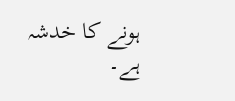ہونے کا خدشہ ہے۔